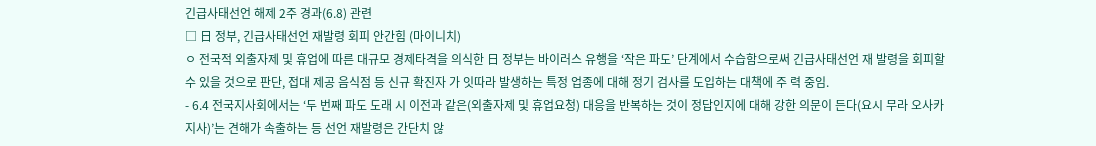긴급사태선언 해제 2주 경과(6.8) 관련
□ 日 정부, 긴급사태선언 재발령 회피 안간힘 (마이니치)
ㅇ 전국적 외출자제 및 휴업에 따른 대규모 경제타격을 의식한 日 정부는 바이러스 유행을 ‘작은 파도’ 단계에서 수습함으로써 긴급사태선언 재 발령을 회피할 수 있을 것으로 판단, 접대 제공 음식점 등 신규 확진자 가 잇따라 발생하는 특정 업종에 대해 정기 검사를 도입하는 대책에 주 력 중임.
- 6.4 전국지사회에서는 ‘두 번째 파도 도래 시 이전과 같은(외출자제 및 휴업요청) 대응을 반복하는 것이 정답인지에 대해 강한 의문이 든다(요시 무라 오사카 지사)’는 견해가 속출하는 등 선언 재발령은 간단치 않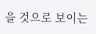을 것으로 보이는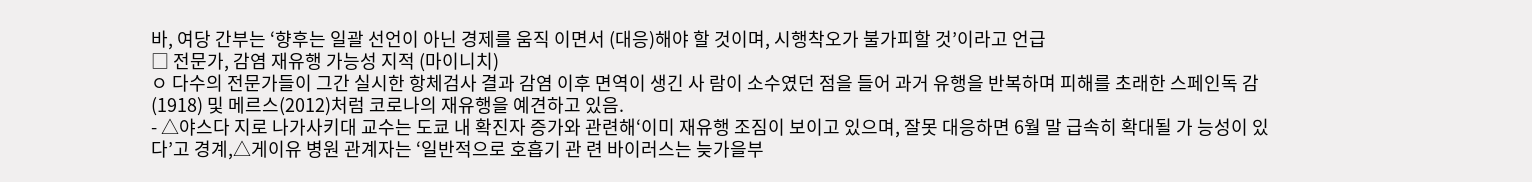바, 여당 간부는 ‘향후는 일괄 선언이 아닌 경제를 움직 이면서 (대응)해야 할 것이며, 시행착오가 불가피할 것’이라고 언급
□ 전문가, 감염 재유행 가능성 지적 (마이니치)
ㅇ 다수의 전문가들이 그간 실시한 항체검사 결과 감염 이후 면역이 생긴 사 람이 소수였던 점을 들어 과거 유행을 반복하며 피해를 초래한 스페인독 감(1918) 및 메르스(2012)처럼 코로나의 재유행을 예견하고 있음.
- △야스다 지로 나가사키대 교수는 도쿄 내 확진자 증가와 관련해‘이미 재유행 조짐이 보이고 있으며, 잘못 대응하면 6월 말 급속히 확대될 가 능성이 있다’고 경계,△게이유 병원 관계자는 ‘일반적으로 호흡기 관 련 바이러스는 늦가을부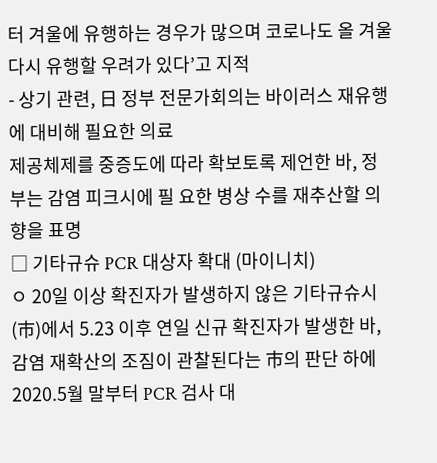터 겨울에 유행하는 경우가 많으며 코로나도 올 겨울 다시 유행할 우려가 있다’고 지적
- 상기 관련, 日 정부 전문가회의는 바이러스 재유행에 대비해 필요한 의료
제공체제를 중증도에 따라 확보토록 제언한 바, 정부는 감염 피크시에 필 요한 병상 수를 재추산할 의향을 표명
□ 기타규슈 PCR 대상자 확대 (마이니치)
ㅇ 20일 이상 확진자가 발생하지 않은 기타규슈시(市)에서 5.23 이후 연일 신규 확진자가 발생한 바, 감염 재확산의 조짐이 관찰된다는 市의 판단 하에 2020.5월 말부터 PCR 검사 대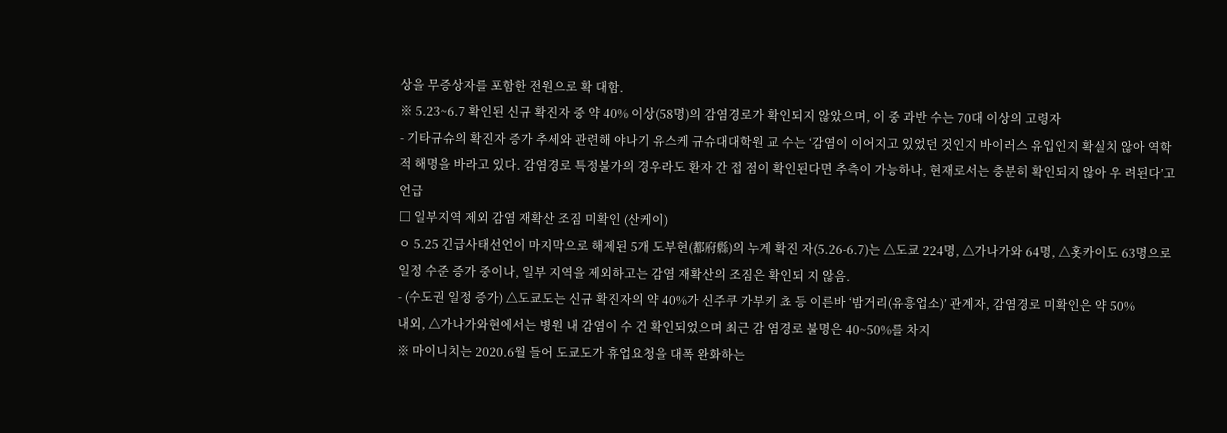상을 무증상자를 포함한 전원으로 확 대함.
※ 5.23~6.7 확인된 신규 확진자 중 약 40% 이상(58명)의 감염경로가 확인되지 않았으며, 이 중 과반 수는 70대 이상의 고령자
- 기타규슈의 확진자 증가 추세와 관련해 야나기 유스케 규슈대대학원 교 수는 ‘감염이 이어지고 있었던 것인지 바이러스 유입인지 확실치 않아 역학적 해명을 바라고 있다. 감염경로 특정불가의 경우라도 환자 간 접 점이 확인된다면 추측이 가능하나, 현재로서는 충분히 확인되지 않아 우 려된다’고 언급
□ 일부지역 제외 감염 재확산 조짐 미확인 (산케이)
ㅇ 5.25 긴급사태선언이 마지막으로 해제된 5개 도부현(都府縣)의 누계 확진 자(5.26-6.7)는 △도쿄 224명, △가나가와 64명, △홋카이도 63명으로 일정 수준 증가 중이나, 일부 지역을 제외하고는 감염 재확산의 조짐은 확인되 지 않음.
- (수도권 일정 증가) △도쿄도는 신규 확진자의 약 40%가 신주쿠 가부키 쵸 등 이른바 ‘밤거리(유흥업소)’ 관계자, 감염경로 미확인은 약 50%
내외, △가나가와현에서는 병원 내 감염이 수 건 확인되었으며 최근 감 염경로 불명은 40~50%를 차지
※ 마이니치는 2020.6월 들어 도쿄도가 휴업요청을 대폭 완화하는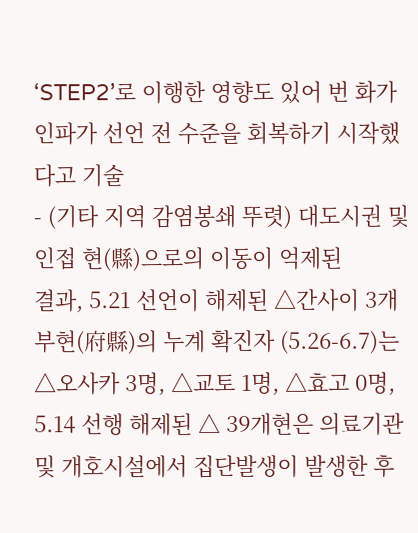‘STEP2’로 이행한 영향도 있어 번 화가 인파가 선언 전 수준을 회복하기 시작했다고 기술
- (기타 지역 감염봉쇄 뚜렷) 대도시권 및 인접 현(縣)으로의 이동이 억제된
결과, 5.21 선언이 해제된 △간사이 3개 부현(府縣)의 누계 확진자 (5.26-6.7)는 △오사카 3명, △교토 1명, △효고 0명, 5.14 선행 해제된 △ 39개현은 의료기관 및 개호시설에서 집단발생이 발생한 후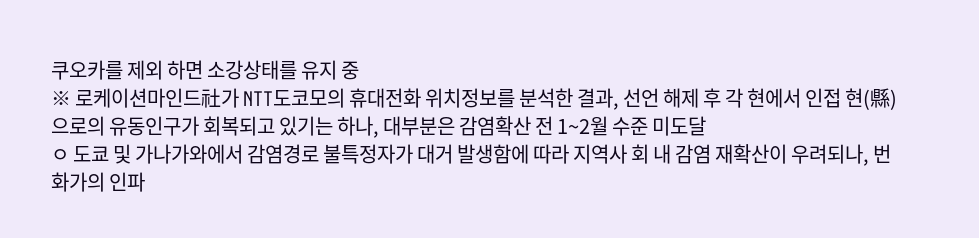쿠오카를 제외 하면 소강상태를 유지 중
※ 로케이션마인드社가 NTT도코모의 휴대전화 위치정보를 분석한 결과, 선언 해제 후 각 현에서 인접 현(縣)으로의 유동인구가 회복되고 있기는 하나, 대부분은 감염확산 전 1~2월 수준 미도달
ㅇ 도쿄 및 가나가와에서 감염경로 불특정자가 대거 발생함에 따라 지역사 회 내 감염 재확산이 우려되나, 번화가의 인파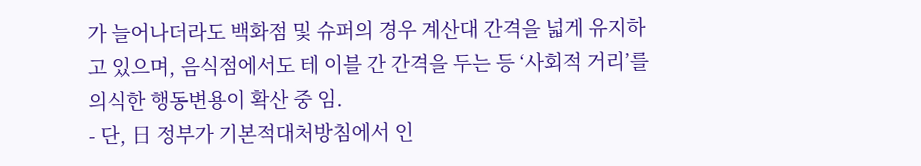가 늘어나더라도 백화점 및 슈퍼의 경우 계산대 간격을 넓게 유지하고 있으며, 음식점에서도 테 이블 간 간격을 두는 등 ‘사회적 거리’를 의식한 행동변용이 확산 중 임.
- 단, 日 정부가 기본적대처방침에서 인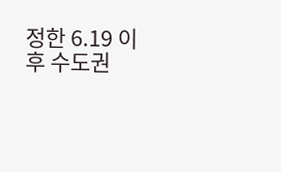정한 6.19 이후 수도권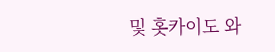및 홋카이도 와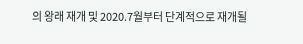의 왕래 재개 및 2020.7월부터 단계적으로 재개될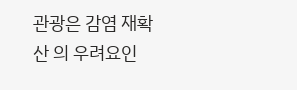관광은 감염 재확산 의 우려요인